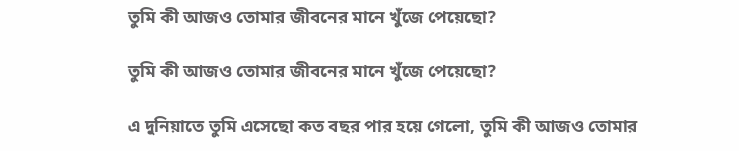তুমি কী আজও তোমার জীবনের মানে খুঁজে পেয়েছো?

তুমি কী আজও তোমার জীবনের মানে খুঁজে পেয়েছো?

এ দুনিয়াতে তুমি এসেছো কত বছর পার হয়ে গেলো, তুমি কী আজও তোমার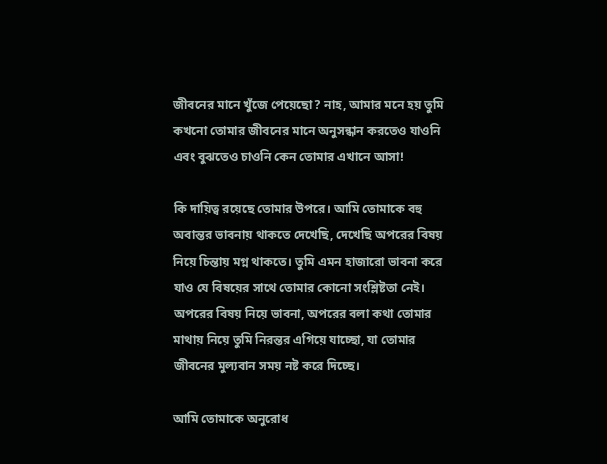জীবনের মানে খুঁজে পেয়েছো? নাহ, আমার মনে হয় তুমি কখনো তোমার জীবনের মানে অনুসন্ধান করতেও যাওনি এবং বুঝতেও চাওনি কেন তোমার এখানে আসা!

কি দায়িত্ব রয়েছে তোমার উপরে। আমি তোমাকে বহু অবান্তর ভাবনায় থাকতে দেখেছি, দেখেছি অপরের বিষয় নিয়ে চিন্তায় মগ্ন থাকতে। তুমি এমন হাজারো ভাবনা করে যাও যে বিষয়ের সাথে তোমার কোনো সংশ্লিষ্টতা নেই। অপরের বিষয় নিয়ে ভাবনা, অপরের বলা কথা তোমার মাথায় নিয়ে তুমি নিরন্তর এগিয়ে যাচ্ছো, যা তোমার জীবনের মুল্যবান সময় নষ্ট করে দিচ্ছে।

আমি তোমাকে অনুরোধ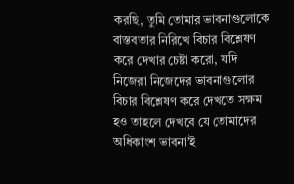করছি, তুমি তোমার ভাবনাগুলোকে বাস্তবতার নিরিখে বিচার বিশ্লেষণ করে দেখার চেষ্টা করো, যদি নিজেরা নিজেদের ভাবনাগুলোর বিচার বিশ্লেষণ করে দেখতে সক্ষম হও তাহলে দেখবে যে তোমাদের অধিকাংশ ভাবনা’ই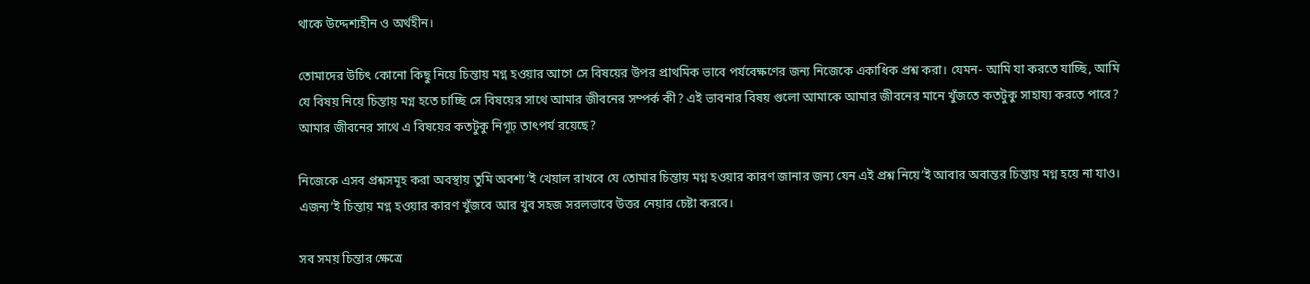থাকে উদ্দেশ্যহীন ও অর্থহীন।

তোমাদের উচিৎ কোনো কিছু নিয়ে চিন্তায় মগ্ন হওয়ার আগে সে বিষয়ের উপর প্রাথমিক ভাবে পর্যবেক্ষণের জন্য নিজেকে একাধিক প্রশ্ন করা। যেমন- আমি যা করতে যাচ্ছি, আমি যে বিষয় নিয়ে চিন্তায় মগ্ন হতে চাচ্ছি সে বিষয়ের সাথে আমার জীবনের সম্পর্ক কী? এই ভাবনার বিষয় গুলো আমাকে আমার জীবনের মানে খুঁজতে কতটুকু সাহায্য করতে পারে? আমার জীবনের সাথে এ বিষয়ের কতটুকু নিগূঢ় তাৎপর্য রয়েছে?

নিজেকে এসব প্রশ্নসমূহ করা অবস্থায় তুমি অবশ্য’ই খেয়াল রাখবে যে তোমার চিন্তায় মগ্ন হওয়ার কারণ জানার জন্য যেন এই প্রশ্ন নিয়ে’ই আবার অবান্তর চিন্তায় মগ্ন হয়ে না যাও। এজন্য’ই চিন্তায় মগ্ন হওয়ার কারণ খুঁজবে আর খুব সহজ সরলভাবে উত্তর নেয়ার চেষ্টা করবে।

সব সময় চিন্তার ক্ষেত্রে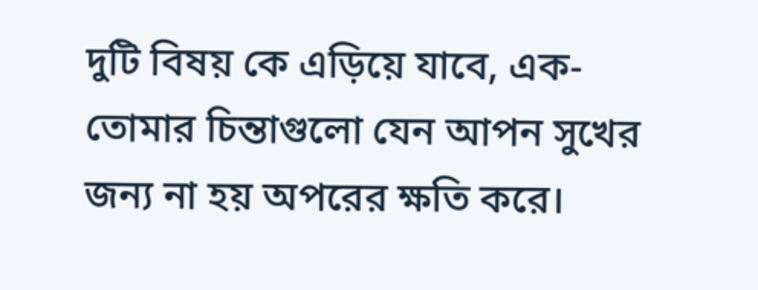দুটি বিষয় কে এড়িয়ে যাবে, এক- তোমার চিন্তাগুলো যেন আপন সুখের জন্য না হয় অপরের ক্ষতি করে।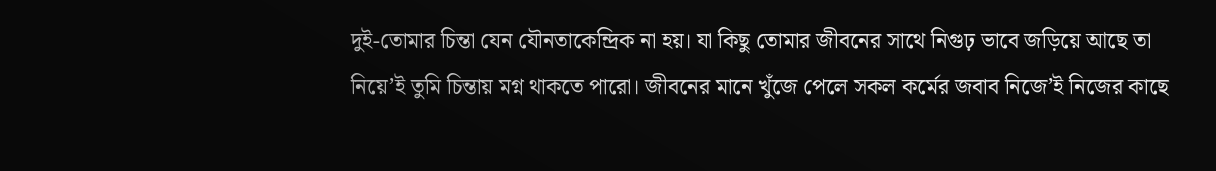দুই-তোমার চিন্তা যেন যৌনতাকেন্দ্রিক না হয়। যা কিছু তোমার জীবনের সাথে নিগুঢ় ভাবে জড়িয়ে আছে তা নিয়ে’ই তুমি চিন্তায় মগ্ন থাকতে পারো। জীবনের মানে খুঁজে পেলে সকল কর্মের জবাব নিজে’ই নিজের কাছে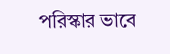পরিস্কার ভাবে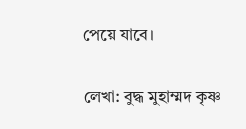পেয়ে যাবে।

লেখা: বুদ্ধ মুহাম্মদ কৃষ্ণ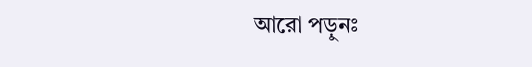আরো পড়ুনঃ